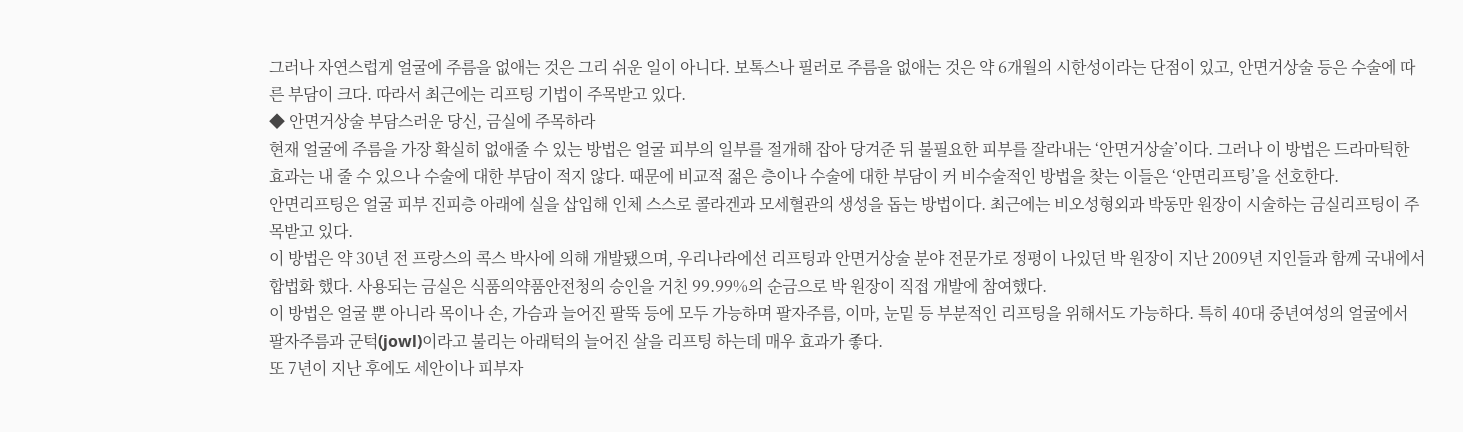그러나 자연스럽게 얼굴에 주름을 없애는 것은 그리 쉬운 일이 아니다. 보톡스나 필러로 주름을 없애는 것은 약 6개월의 시한성이라는 단점이 있고, 안면거상술 등은 수술에 따른 부담이 크다. 따라서 최근에는 리프팅 기법이 주목받고 있다.
◆ 안면거상술 부담스러운 당신, 금실에 주목하라
현재 얼굴에 주름을 가장 확실히 없애줄 수 있는 방법은 얼굴 피부의 일부를 절개해 잡아 당겨준 뒤 불필요한 피부를 잘라내는 ‘안면거상술’이다. 그러나 이 방법은 드라마틱한 효과는 내 줄 수 있으나 수술에 대한 부담이 적지 않다. 때문에 비교적 젊은 층이나 수술에 대한 부담이 커 비수술적인 방법을 찾는 이들은 ‘안면리프팅’을 선호한다.
안면리프팅은 얼굴 피부 진피층 아래에 실을 삽입해 인체 스스로 콜라겐과 모세혈관의 생성을 돕는 방법이다. 최근에는 비오성형외과 박동만 원장이 시술하는 금실리프팅이 주목받고 있다.
이 방법은 약 30년 전 프랑스의 콕스 박사에 의해 개발됐으며, 우리나라에선 리프팅과 안면거상술 분야 전문가로 정평이 나있던 박 원장이 지난 2009년 지인들과 함께 국내에서 합법화 했다. 사용되는 금실은 식품의약품안전청의 승인을 거친 99.99%의 순금으로 박 원장이 직접 개발에 참여했다.
이 방법은 얼굴 뿐 아니라 목이나 손, 가슴과 늘어진 팔뚝 등에 모두 가능하며 팔자주름, 이마, 눈밑 등 부분적인 리프팅을 위해서도 가능하다. 특히 40대 중년여성의 얼굴에서 팔자주름과 군턱(jowl)이라고 불리는 아래턱의 늘어진 살을 리프팅 하는데 매우 효과가 좋다.
또 7년이 지난 후에도 세안이나 피부자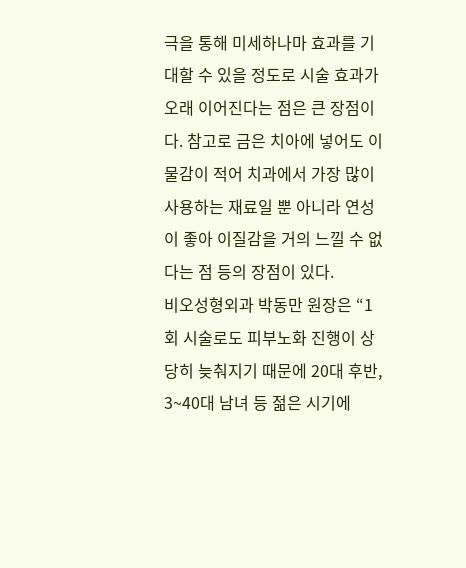극을 통해 미세하나마 효과를 기대할 수 있을 정도로 시술 효과가 오래 이어진다는 점은 큰 장점이다. 참고로 금은 치아에 넣어도 이물감이 적어 치과에서 가장 많이 사용하는 재료일 뿐 아니라 연성이 좋아 이질감을 거의 느낄 수 없다는 점 등의 장점이 있다.
비오성형외과 박동만 원장은 “1회 시술로도 피부노화 진행이 상당히 늦춰지기 때문에 20대 후반, 3~40대 남녀 등 젊은 시기에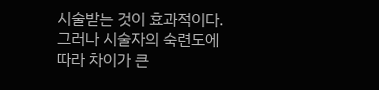시술받는 것이 효과적이다. 그러나 시술자의 숙련도에 따라 차이가 큰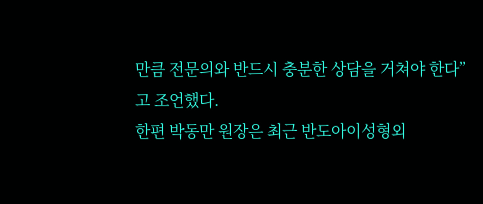만큼 전문의와 반드시 충분한 상담을 거쳐야 한다”고 조언했다.
한편 박동만 원장은 최근 반도아이성형외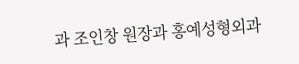과 조인창 원장과 홍예성형외과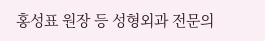홍성표 원장 등 성형외과 전문의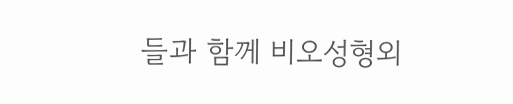들과 함께 비오성형외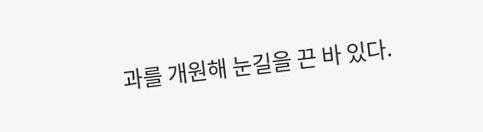과를 개원해 눈길을 끈 바 있다.